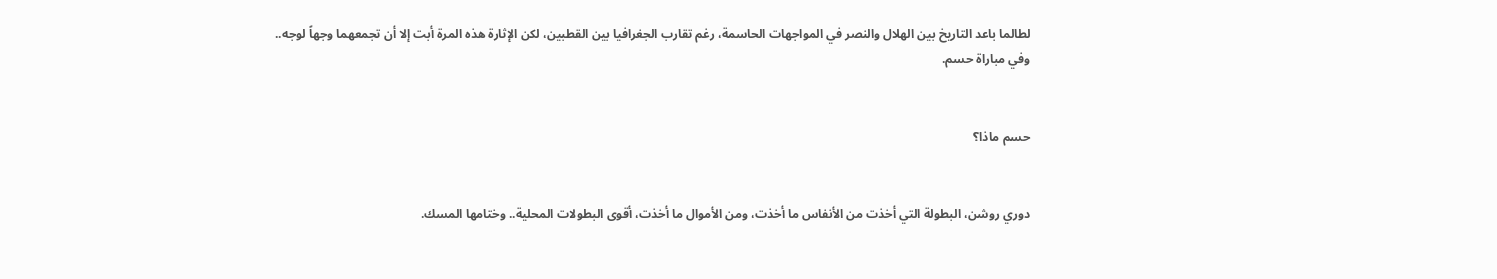لطالما باعد التاريخ بين الهلال والنصر في المواجهات الحاسمة، رغم تقارب الجغرافيا بين القطبين، لكن الإثارة هذه المرة أبت إلا أن تجمعهما وجهاً لوجه.. وفي مباراة حسم.


حسم ماذا؟


دوري روشن، البطولة التي أخذت من الأنفاس ما أخذت، ومن الأموال ما أخذت، أقوى البطولات المحلية.. وختامها المسك.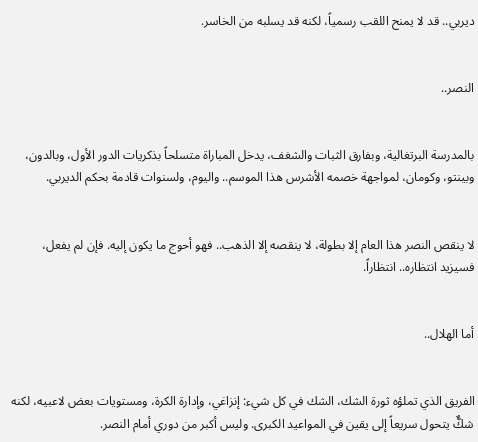ديربي.. قد لا يمنح اللقب رسمياً، لكنه قد يسلبه من الخاسر.


النصر..


بالمدرسة البرتغالية، وبفارق الثبات والشغف، يدخل المباراة متسلحاً بذكريات الدور الأول، وبالدون، وبينتو، وكومان، لمواجهة خصمه الأشرس هذا الموسم.. واليوم، ولسنوات قادمة بحكم الديربي.


لا ينقص النصر هذا العام إلا بطولة، لا ينقصه إلا الذهب.. فهو أحوج ما يكون إليه. فإن لم يفعل، فسيزيد انتظاره.. انتظاراً.


أما الهلال..


الفريق الذي تملؤه ثورة الشك، الشك في كل شيء: إنزاغي، وإدارة الكرة، ومستويات بعض لاعبيه، لكنه شكٌّ يتحول سريعاً إلى يقين في المواعيد الكبرى. وليس أكبر من دوري أمام النصر.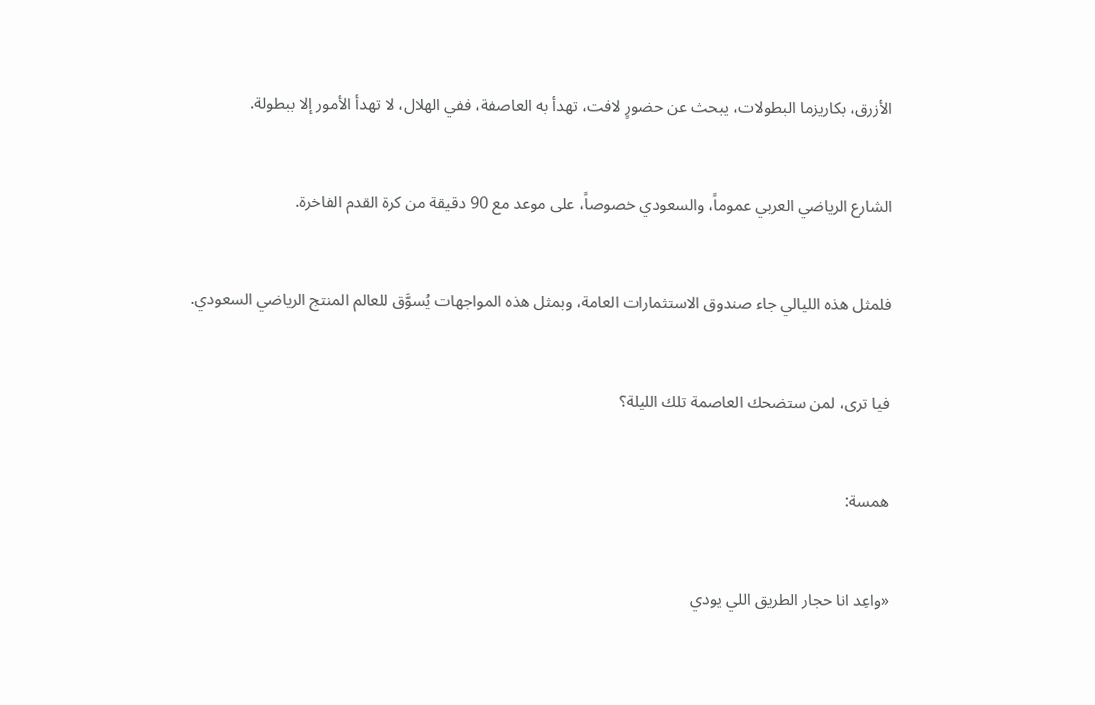الأزرق، بكاريزما البطولات، يبحث عن حضورٍ لافت، تهدأ به العاصفة، ففي الهلال، لا تهدأ الأمور إلا ببطولة.


الشارع الرياضي العربي عموماً، والسعودي خصوصاً، على موعد مع 90 دقيقة من كرة القدم الفاخرة.


فلمثل هذه الليالي جاء صندوق الاستثمارات العامة، وبمثل هذه المواجهات يُسوَّق للعالم المنتج الرياضي السعودي.


فيا ترى، لمن ستضحك العاصمة تلك الليلة؟


همسة:


«واعِد انا حجار الطريق اللي يودي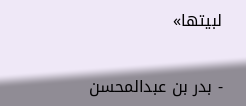لبيتها»


- بدر بن عبدالمحسن